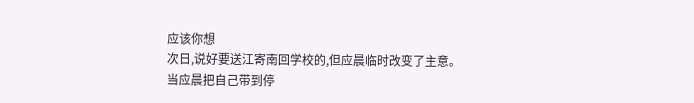应该你想
次日,说好要送江寄南回学校的,但应晨临时改变了主意。
当应晨把自己带到停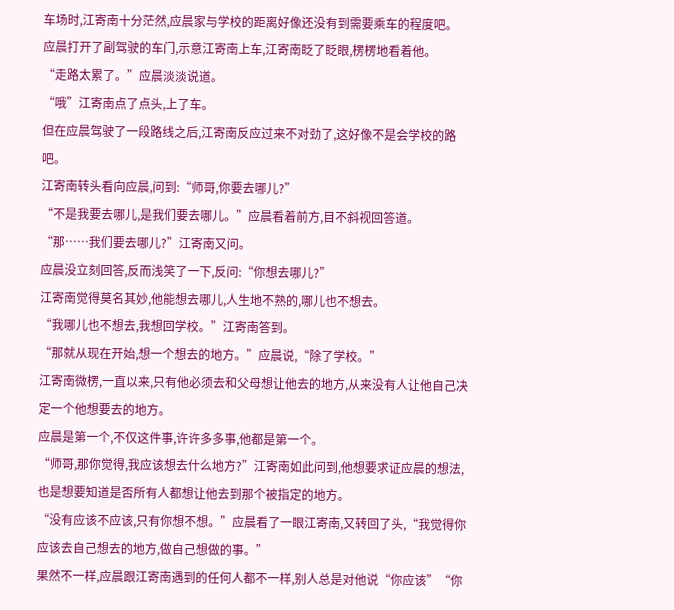车场时,江寄南十分茫然,应晨家与学校的距离好像还没有到需要乘车的程度吧。
应晨打开了副驾驶的车门,示意江寄南上车,江寄南眨了眨眼,楞楞地看着他。
“走路太累了。”应晨淡淡说道。
“哦”江寄南点了点头,上了车。
但在应晨驾驶了一段路线之后,江寄南反应过来不对劲了,这好像不是会学校的路吧。
江寄南转头看向应晨,问到:“师哥,你要去哪儿?”
“不是我要去哪儿,是我们要去哪儿。”应晨看着前方,目不斜视回答道。
“那……我们要去哪儿?”江寄南又问。
应晨没立刻回答,反而浅笑了一下,反问:“你想去哪儿?”
江寄南觉得莫名其妙,他能想去哪儿,人生地不熟的,哪儿也不想去。
“我哪儿也不想去,我想回学校。”江寄南答到。
“那就从现在开始,想一个想去的地方。”应晨说,“除了学校。”
江寄南微楞,一直以来,只有他必须去和父母想让他去的地方,从来没有人让他自己决定一个他想要去的地方。
应晨是第一个,不仅这件事,许许多多事,他都是第一个。
“师哥,那你觉得,我应该想去什么地方?”江寄南如此问到,他想要求证应晨的想法,也是想要知道是否所有人都想让他去到那个被指定的地方。
“没有应该不应该,只有你想不想。”应晨看了一眼江寄南,又转回了头,“我觉得你应该去自己想去的地方,做自己想做的事。”
果然不一样,应晨跟江寄南遇到的任何人都不一样,别人总是对他说“你应该”“你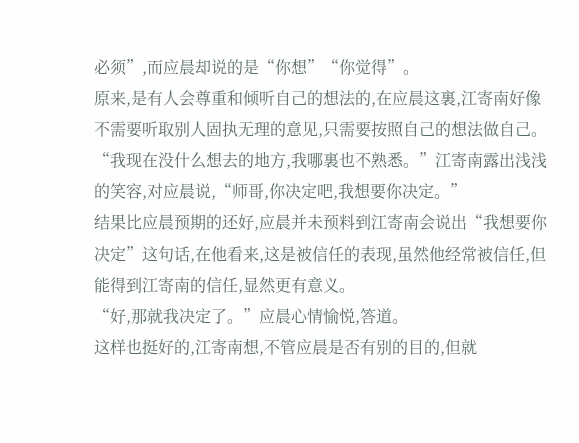必须”,而应晨却说的是“你想”“你觉得”。
原来,是有人会尊重和倾听自己的想法的,在应晨这裏,江寄南好像不需要听取别人固执无理的意见,只需要按照自己的想法做自己。
“我现在没什么想去的地方,我哪裏也不熟悉。”江寄南露出浅浅的笑容,对应晨说,“师哥,你决定吧,我想要你决定。”
结果比应晨预期的还好,应晨并未预料到江寄南会说出“我想要你决定”这句话,在他看来,这是被信任的表现,虽然他经常被信任,但能得到江寄南的信任,显然更有意义。
“好,那就我决定了。”应晨心情愉悦,答道。
这样也挺好的,江寄南想,不管应晨是否有别的目的,但就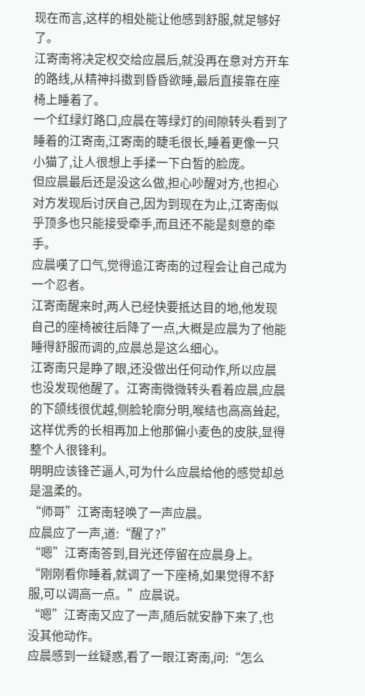现在而言,这样的相处能让他感到舒服,就足够好了。
江寄南将决定权交给应晨后,就没再在意对方开车的路线,从精神抖擞到昏昏欲睡,最后直接靠在座椅上睡着了。
一个红绿灯路口,应晨在等绿灯的间隙转头看到了睡着的江寄南,江寄南的睫毛很长,睡着更像一只小猫了,让人很想上手揉一下白皙的脸庞。
但应晨最后还是没这么做,担心吵醒对方,也担心对方发现后讨厌自己,因为到现在为止,江寄南似乎顶多也只能接受牵手,而且还不能是刻意的牵手。
应晨嘆了口气,觉得追江寄南的过程会让自己成为一个忍者。
江寄南醒来时,两人已经快要抵达目的地,他发现自己的座椅被往后降了一点,大概是应晨为了他能睡得舒服而调的,应晨总是这么细心。
江寄南只是睁了眼,还没做出任何动作,所以应晨也没发现他醒了。江寄南微微转头看着应晨,应晨的下颌线很优越,侧脸轮廓分明,喉结也高高耸起,这样优秀的长相再加上他那偏小麦色的皮肤,显得整个人很锋利。
明明应该锋芒逼人,可为什么应晨给他的感觉却总是温柔的。
“师哥”江寄南轻唤了一声应晨。
应晨应了一声,道:“醒了?”
“嗯”江寄南答到,目光还停留在应晨身上。
“刚刚看你睡着,就调了一下座椅,如果觉得不舒服,可以调高一点。”应晨说。
“嗯”江寄南又应了一声,随后就安静下来了,也没其他动作。
应晨感到一丝疑惑,看了一眼江寄南,问:“怎么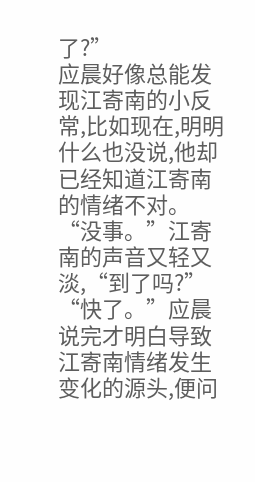了?”
应晨好像总能发现江寄南的小反常,比如现在,明明什么也没说,他却已经知道江寄南的情绪不对。
“没事。”江寄南的声音又轻又淡,“到了吗?”
“快了。”应晨说完才明白导致江寄南情绪发生变化的源头,便问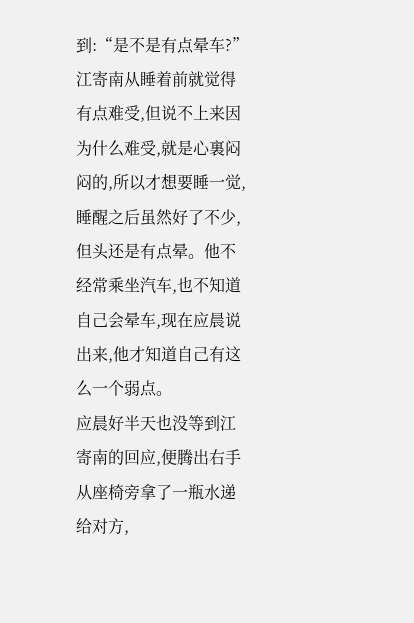到:“是不是有点晕车?”
江寄南从睡着前就觉得有点难受,但说不上来因为什么难受,就是心裏闷闷的,所以才想要睡一觉,睡醒之后虽然好了不少,但头还是有点晕。他不经常乘坐汽车,也不知道自己会晕车,现在应晨说出来,他才知道自己有这么一个弱点。
应晨好半天也没等到江寄南的回应,便腾出右手从座椅旁拿了一瓶水递给对方,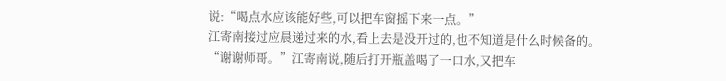说:“喝点水应该能好些,可以把车窗摇下来一点。”
江寄南接过应晨递过来的水,看上去是没开过的,也不知道是什么时候备的。
“谢谢师哥。”江寄南说,随后打开瓶盖喝了一口水,又把车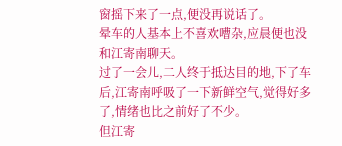窗摇下来了一点,便没再说话了。
晕车的人基本上不喜欢嘈杂,应晨便也没和江寄南聊天。
过了一会儿,二人终于抵达目的地,下了车后,江寄南呼吸了一下新鲜空气,觉得好多了,情绪也比之前好了不少。
但江寄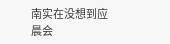南实在没想到应晨会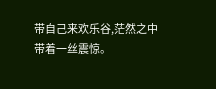带自己来欢乐谷,茫然之中带着一丝震惊。